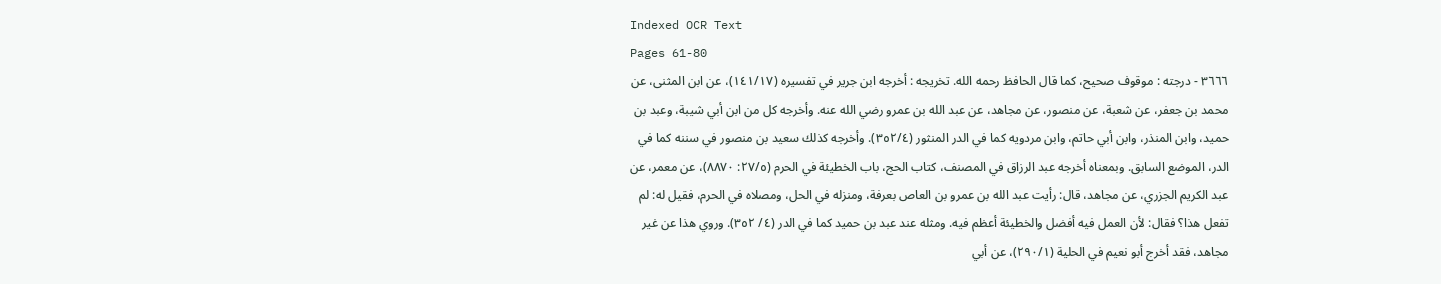Indexed OCR Text
Pages 61-80
٣٦٦٦ - درجته : موقوف صحيح، كما قال الحافظ رحمه الله. تخريجه : أخرجه ابن جرير في تفسيره (١٤١/١٧)، عن ابن المثنى، عن محمد بن جعفر، عن شعبة، عن منصور، عن مجاهد، عن عبد الله بن عمرو رضي الله عنه. وأخرجه كل من ابن أبي شيبة، وعبد بن حميد، وابن المنذر، وابن أبي حاتم، وابن مردويه كما في الدر المنثور (٣٥٢/٤). وأخرجه كذلك سعيد بن منصور في سننه كما في الدر، الموضع السابق. وبمعناه أخرجه عبد الرزاق في المصنف، كتاب الحج، باب الخطيئة في الحرم (٢٧/٥: ٨٨٧٠)، عن معمر، عن عبد الكريم الجزري، عن مجاهد، قال: رأيت عبد الله بن عمرو بن العاص بعرفة، ومنزله في الحل، ومصلاه في الحرم، فقيل له: لم تفعل هذا؟ فقال: لأن العمل فيه أفضل والخطيئة أعظم فيه. ومثله عند عبد بن حميد كما في الدر (٤/ ٣٥٢). وروي هذا عن غير مجاهد، فقد أخرج أبو نعيم في الحلية (٢٩٠/١)، عن أبي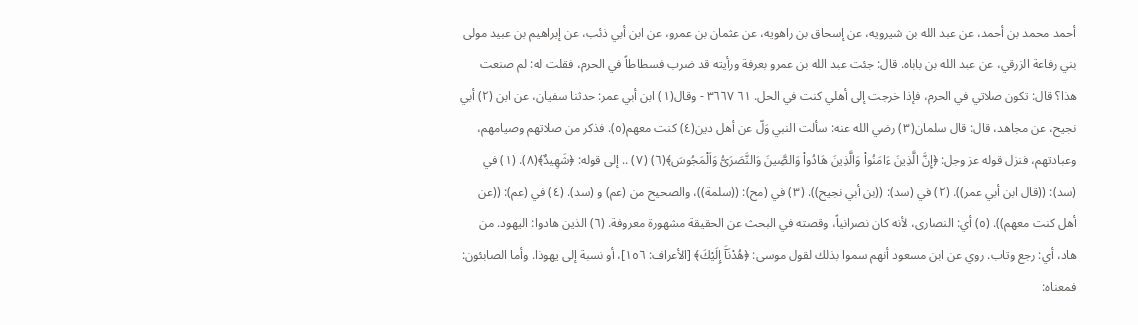أحمد محمد بن أحمد، عن عبد الله بن شيرويه، عن إسحاق بن راهويه، عن عثمان بن عمرو، عن ابن أبي ذئب، عن إبراهيم بن عبيد مولى بني رفاعة الزرقي، عن عبد الله بن باباه. قال: جئت عبد الله بن عمرو بعرفة ورأيته قد ضرب فسطاطاً في الحرم، فقلت له: لم صنعت هذا؟ قال: تكون صلاتي في الحرم، فإذا خرجت إلى أهلي كنت في الحل. ٦١ ٣٦٦٧ - وقال(١) ابن أبي عمر: حدثنا سفيان، عن ابن (٢) أبي نجيح، عن مجاهد، قال: قال سلمان(٣) رضي الله عنه: سألت النبي وَلّ عن أهل دين(٤) كنت معهم(٥). فذكر من صلاتهم وصيامهم، وعبادتهم، فنزل قوله عز وجل: ﴿إِنَّ الَّذِينَ ءَامَنُواْ وَالَّذِينَ هَادُواْ وَالصَِّينَ وَالنَّصَرَىُّ وَاَلْمَجُوسَ﴾(٦) (٧) .. إلى قوله: ﴿شَهِيدٌ﴾(٨). (١) في (سد): ((قال ابن أبي عمر)). (٢) في (سد): ((بن أبي نجيح)). (٣) في (مح): ((سلمة))، والصحيح من (عم) و (سد). (٤) في (عم): ((عن أهل كنت معهم)). (٥) أي: النصارى، لأنه كان نصرانياً، وقصته في البحث عن الحقيقة مشهورة معروفة. (٦) الذين هادوا: اليهود. من هاد، أي: رجع وتاب. روي عن ابن مسعود أنهم سموا بذلك لقول موسى: ﴿هُدْنَآَ إِلَيْكَ﴾ [الأعراف: ١٥٦]، أو نسبة إلى يهوذا. وأما الصابئون: فمعناه: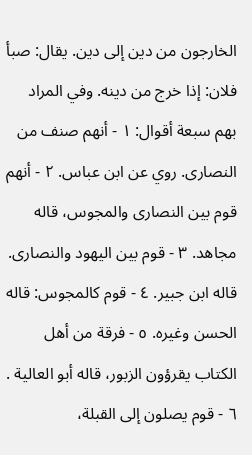الخارجون من دين إلى دين. يقال: صبأ فلان: إذا خرج من دينه. وفي المراد بهم سبعة أقوال: ١ - أنهم صنف من النصارى. روي عن ابن عباس. ٢ - أنهم قوم بين النصارى والمجوس، قاله مجاهد. ٣ - قوم بین اليهود والنصارى. قاله ابن جبير. ٤ - قوم كالمجوس: قاله الحسن وغيره. ٥ - فرقة من أهل الكتاب يقرؤون الزبور، قاله أبو العالية . ٦ - قوم يصلون إلى القبلة،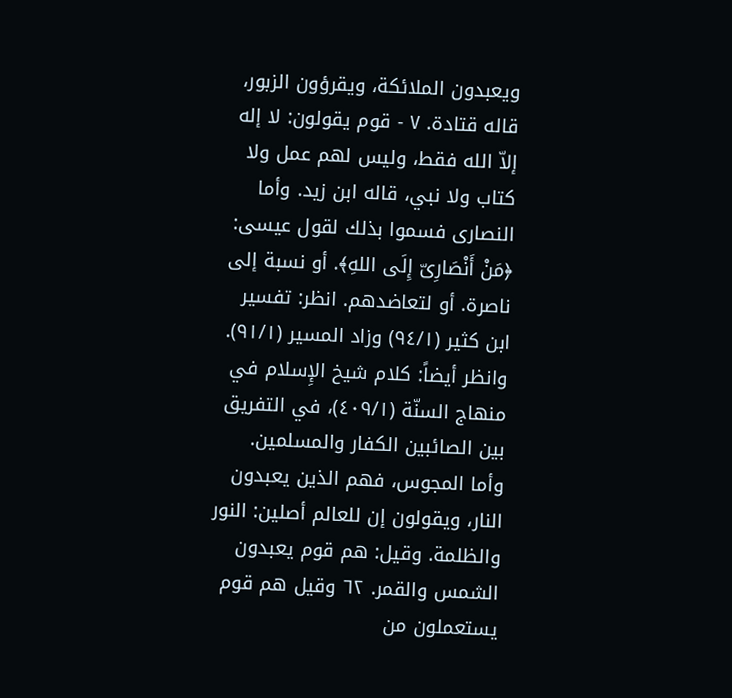ويعبدون الملائكة، ويقرؤون الزبور، قاله قتادة. ٧ - قوم يقولون: لا إله إلاّ الله فقط، وليس لهم عمل ولا كتاب ولا نبي، قاله ابن زيد. وأما النصارى فسموا بذلك لقول عيسى: ﴿مَنْ أَنْصَارِىّ إِلَى اللهِ﴾. أو نسبة إلى ناصرة. أو لتعاضدهم. انظر: تفسير ابن كثير (٩٤/١) وزاد المسير (٩١/١). وانظر أيضاً: كلام شيخ الإِسلام في منهاج السنّة (٤٠٩/١)، في التفريق بين الصائبين الكفار والمسلمين. وأما المجوس، فهم الذين يعبدون النار، ويقولون إن للعالم أصلين: النور والظلمة. وقيل: هم قوم يعبدون الشمس والقمر. ٦٢ وقيل هم قوم يستعملون من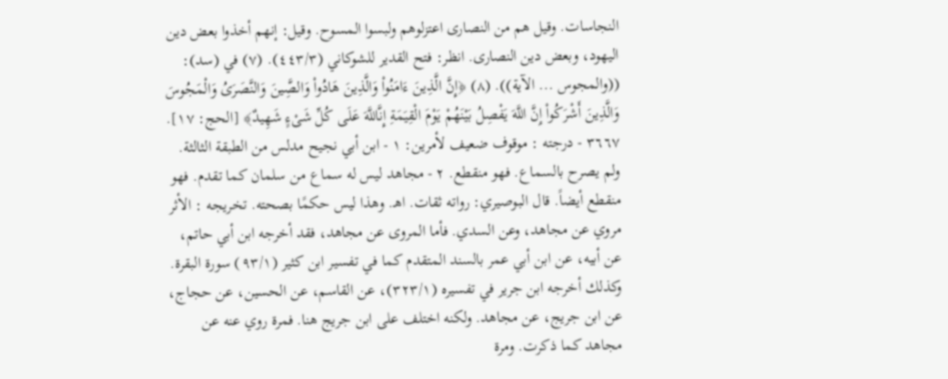النجاسات. وقيل هم من النصارى اعتزلوهم ولبسوا المسوح. وقيل: إنهم أخذوا بعض دين اليهود، وبعض دين النصارى. انظر: فتح القدير للشوكاني (٤٤٣/٣). (٧) في (سد): ((والمجوس ... الآية)). (٨) ﴿إِنَّ الَّذِينَ ءَامَنُواْ وَالَّذِينَ هَادُواْ وَالصَِّينَ وَالنَّصَرَىُ وَالْمَجُوسَ وَالَّذِينَ أَشْرَكُواْ إِنَّ اللَّهَ يَفْصِلُ بَيْنَهُمْ يَوْمَ الْقِيَمَةِ إِنَّاللَّهَ عَلَى كُلِّ شَىْءٍ شَهِيدٌ﴾ [الحج: ١٧]. ٣٦٦٧ - درجته : موقوف ضعيف لأمرين: ١ - ابن أبي نجيح مدلس من الطبقة الثالثة. ولم يصرح بالسماع. فهو منقطع. ٢ - مجاهد ليس له سماع من سلمان كما تقدم. فهو منقطع أيضاً. قال البوصيري: رواته ثقات. اهـ. وهذا ليس حكمًا بصحته. تخريجه : الأثر مروي عن مجاهد، وعن السدي. فأما المروى عن مجاهد، فقد أخرجه ابن أبي حاتم، عن أبيه، عن ابن أبي عمر بالسند المتقدم كما في تفسير ابن كثير (٩٣/١) سورة البقرة. وكذلك أخرجه ابن جرير في تفسيره (٣٢٣/١)، عن القاسم، عن الحسين، عن حجاج، عن ابن جريج، عن مجاهد. ولكنه اختلف على ابن جريج هنا. فمرة روي عنه عن مجاهد كما ذكرت. ومرة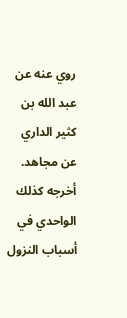روي عنه عن عبد الله بن كثير الداري عن مجاهد. أخرجه كذلك الواحدي في أسباب النزول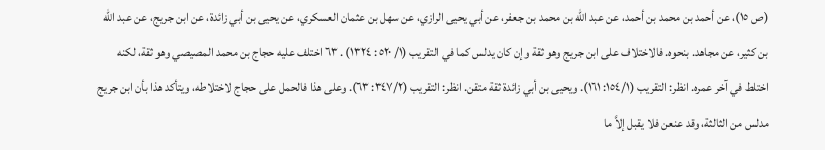(ص ١٥)، عن أحمد بن محمد بن أحمد، عن عبد الله بن محمد بن جعفر، عن أبي يحيى الرازي، عن سهل بن عثمان العسكري، عن يحيى بن أبي زائدة، عن ابن جريج، عن عبد الله بن كثير، عن مجاهد. بنحوه. فالاختلاف على ابن جريج وهو ثقة وإن كان يدلس كما في التقريب (١/ ٥٢٠ : ١٣٢٤) . ٦٣ اختلف عليه حجاج بن محمد المصيصي وهو ثقة، لكنه اختلط في آخر عمره. انظر: التقريب (١٥٤/١: ١٦١). ويحيى بن أبي زائدة ثقة متقن. انظر: التقريب (٣٤٧/٢: ٦٣). وعلى هذا فالحمل على حجاج لاختلاطه، ويتأكد هذا بأن ابن جريج مدلس من الثالثة، وقد عنعن فلا يقبل إلاَّ ما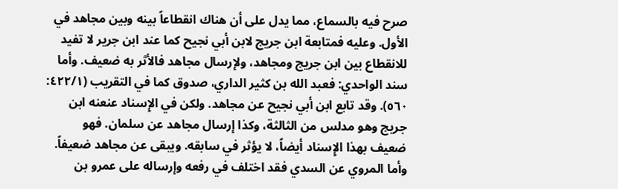صرح فيه بالسماع، مما يدل على أن هناك انقطاعاً بينه وبين مجاهد في الأول. وعليه فمتابعة ابن جريج لابن أبي نجيح كما عند ابن جرير لا تفيد للانقطاع بين ابن جریج ومجاهد، ولإرسال مجاهد فالأثر به ضعیف. وأما سند الواحدي: فعبد الله بن كثير الداري، صدوق كما في التقريب (٤٢٢/١: ٥٦٠). وقد تابع ابن أبي نجيح عن مجاهد. ولكن في الإِسناد عنعنه ابن جريج وهو مدلس من الثالثة، وكذا إرسال مجاهد عن سلمان. فهو ضعيف بهذا الإِسناد أيضاً، لا يؤثر في سابقه. ويبقى عن مجاهد ضعيفاً. وأما المروي عن السدي فقد اختلف في رفعه وإرساله على عمرو بن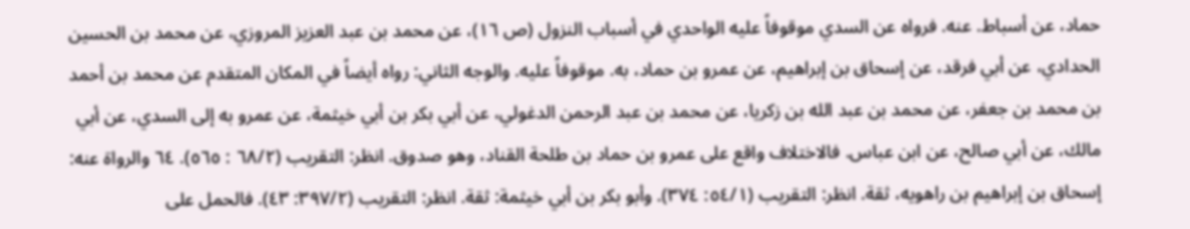حماد، عن أسباط. عنه. فرواه عن السدي موقوفاً عليه الواحدي في أسباب النزول (ص ١٦)، عن محمد بن عبد العزيز المروزي، عن محمد بن الحسين الحدادي، عن أبي فرقد، عن إسحاق بن إبراهيم، عن عمرو بن حماد، به. موقوفاً عليه. والوجه الثاني: رواه أيضاً في المكان المتقدم عن محمد بن أحمد بن محمد بن جعفر، عن محمد بن عبد الله بن زكريا، عن محمد بن عبد الرحمن الدغولي، عن أبي بكر بن أبي خيثمة، عن عمرو به إلى السدي، عن أبي مالك، عن أبي صالح، عن ابن عباس. فالاختلاف واقع على عمرو بن حماد بن طلحة القناد، وهو صدوق. انظر: التقريب (٦٨/٢ : ٥٦٥). ٦٤ والرواة عنه: إسحاق بن إبراهيم بن راهويه، ثقة. انظر: التقريب (٥٤/١: ٣٧٤). وأبو بكر بن أبي خيثمة: ثقة. انظر: التقريب (٣٩٧/٢: ٤٣). فالحمل على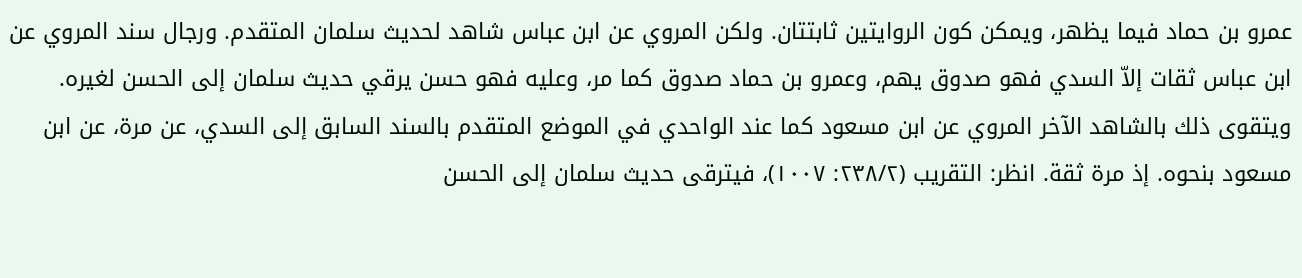عمرو بن حماد فيما يظهر، ويمكن كون الروايتين ثابتتان. ولكن المروي عن ابن عباس شاهد لحديث سلمان المتقدم. ورجال سند المروي عن ابن عباس ثقات إلاّ السدي فهو صدوق یھم، وعمرو بن حماد صدوق كما مر، وعليه فهو حسن يرقي حديث سلمان إلى الحسن لغيره. ويتقوى ذلك بالشاهد الآخر المروي عن ابن مسعود كما عند الواحدي في الموضع المتقدم بالسند السابق إلى السدي، عن مرة، عن ابن مسعود بنحوه. إذ مرة ثقة. انظر: التقريب (٢٣٨/٢: ١٠٠٧)، فيترقى حديث سلمان إلى الحسن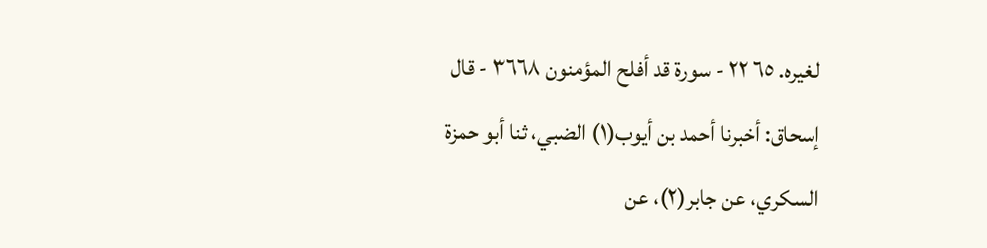لغيره. ٦٥ ٢٢ - سورة قد أفلح المؤمنون ٣٦٦٨ - قال إسحاق: أخبرنا أحمد بن أيوب(١) الضبي، ثنا أبو حمزة السكري، عن جابر(٢)، عن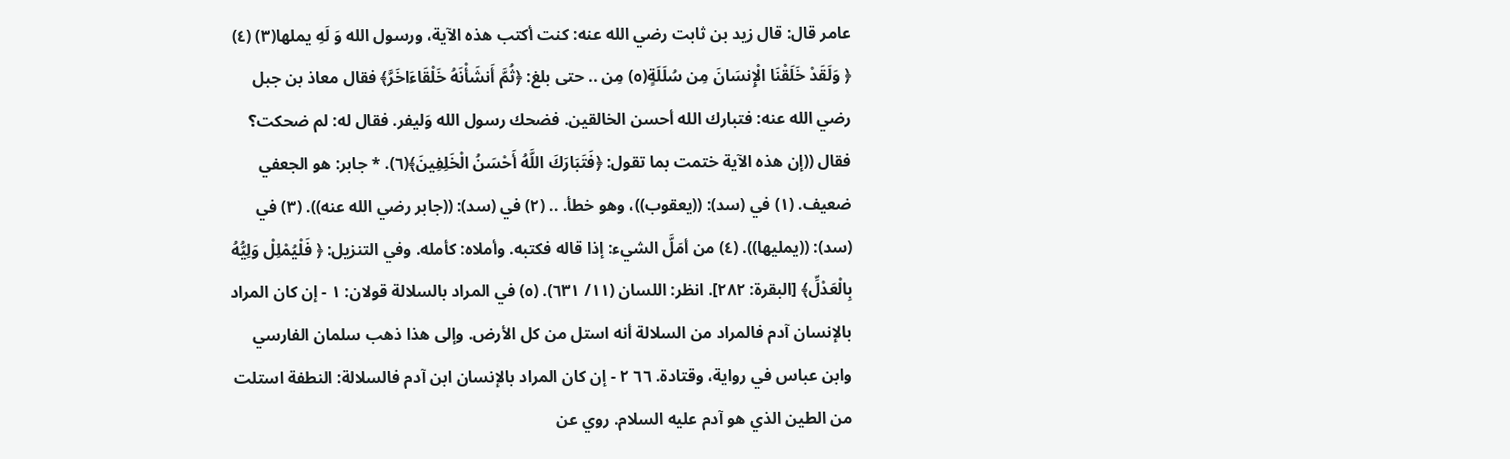عامر قال: قال زيد بن ثابت رضي الله عنه: كنت أكتب هذه الآية، ورسول الله وَ لَهِ يملها(٣) (٤) ﴿ وَلَقَدْ خَلَقْنَا الْإِنسَانَ مِن سُلَلَةٍ(٥) مِن .. حتى بلغ: ﴿ثُمَّ أَنشَأْنَهُ خَلْقَاءَاخَرَّ﴾ فقال معاذ بن جبل رضي الله عنه: فتبارك الله أحسن الخالقين. فضحك رسول الله وَليفر. فقال له: لم ضحكت؟ فقال ((إن هذه الآية ختمت بما تقول: ﴿فَتَبَارَكَ اللَّهُ أَحْسَنُ الْخَلِفِينَ﴾(٦). * جابر: هو الجعفي ضعيف. (١) في (سد): ((يعقوب))، وهو خطأ. .. (٢) في (سد): ((جابر رضي الله عنه)). (٣) في (سد): ((یملیها)). (٤) من أمَلَّ الشيء: إذا قاله فكتبه. وأملاه: كأمله. وفي التنزيل: ﴿ فَلْيُمْلِلْ وَلِيُّهُ بِالْعَدْلِّ﴾ [البقرة: ٢٨٢]. انظر: اللسان (١١/ ٦٣١). (٥) في المراد بالسلالة قولان: ١ - إن كان المراد بالإنسان آدم فالمراد من السلالة أنه استل من كل الأرض. وإلى هذا ذهب سلمان الفارسي وابن عباس في رواية، وقتادة. ٦٦ ٢ - إن كان المراد بالإنسان ابن آدم فالسلالة: النطفة استلت من الطين الذي هو آدم عليه السلام. روي عن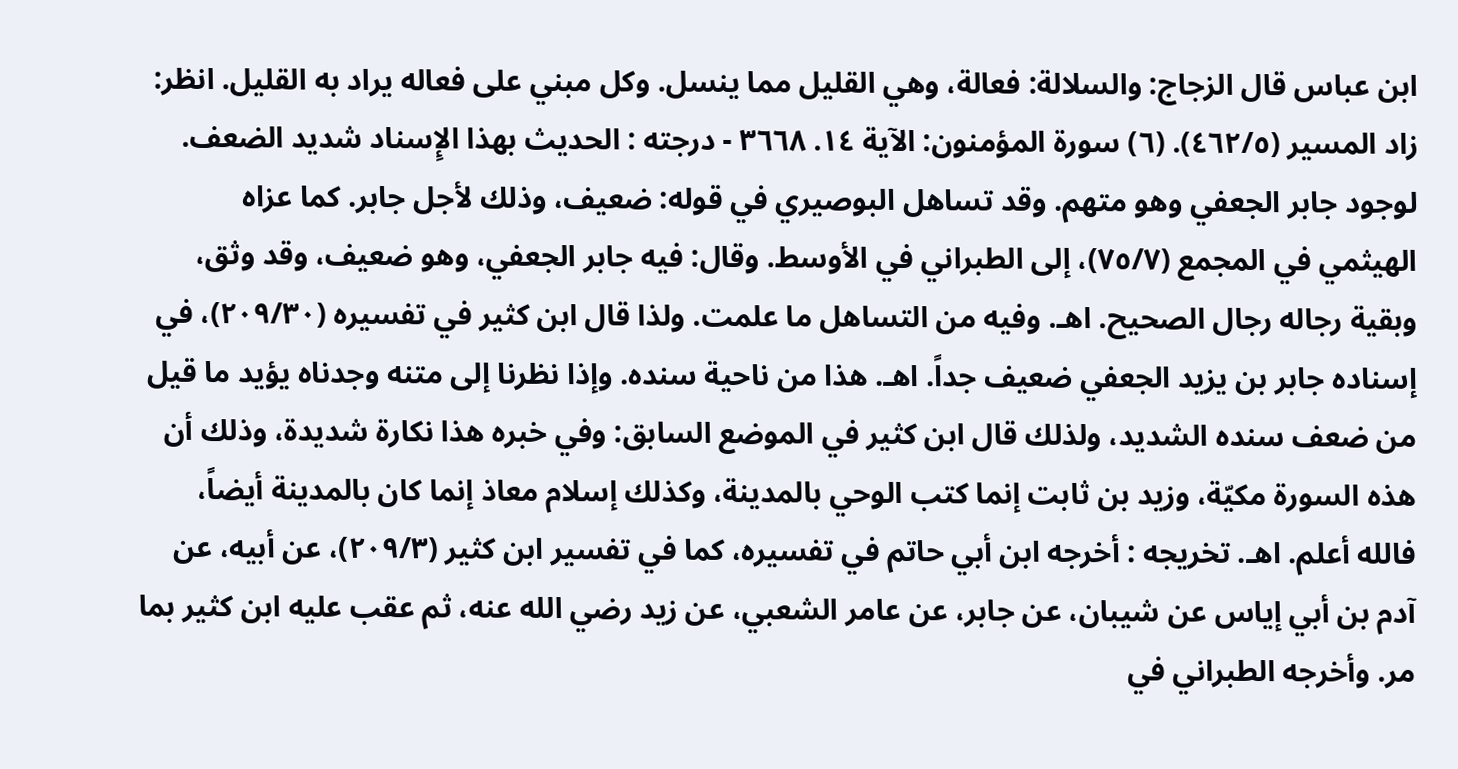ابن عباس قال الزجاج: والسلالة: فعالة، وهي القليل مما ينسل. وكل مبني على فعاله يراد به القليل. انظر: زاد المسير (٤٦٢/٥). (٦) سورة المؤمنون: الآية ١٤. ٣٦٦٨ - درجته : الحديث بهذا الإِسناد شديد الضعف. لوجود جابر الجعفي وهو متهم. وقد تساهل البوصيري في قوله: ضعيف، وذلك لأجل جابر. كما عزاه الهيثمي في المجمع (٧٥/٧)، إلى الطبراني في الأوسط. وقال: فيه جابر الجعفي، وهو ضعيف، وقد وثق، وبقية رجاله رجال الصحيح. اهـ. وفيه من التساهل ما علمت. ولذا قال ابن كثير في تفسيره (٢٠٩/٣٠)، في إسناده جابر بن يزيد الجعفي ضعيف جداً. اهـ. هذا من ناحية سنده. وإذا نظرنا إلى متنه وجدناه يؤيد ما قيل من ضعف سنده الشديد، ولذلك قال ابن كثير في الموضع السابق: وفي خبره هذا نكارة شديدة، وذلك أن هذه السورة مكيّة، وزيد بن ثابت إنما كتب الوحي بالمدينة، وكذلك إسلام معاذ إنما كان بالمدينة أيضاً، فالله أعلم. اهـ. تخريجه : أخرجه ابن أبي حاتم في تفسيره، كما في تفسير ابن كثير (٢٠٩/٣)، عن أبيه، عن آدم بن أبي إياس عن شيبان، عن جابر، عن عامر الشعبي، عن زيد رضي الله عنه، ثم عقب علیه ابن کثیر بما مر. وأخرجه الطبراني في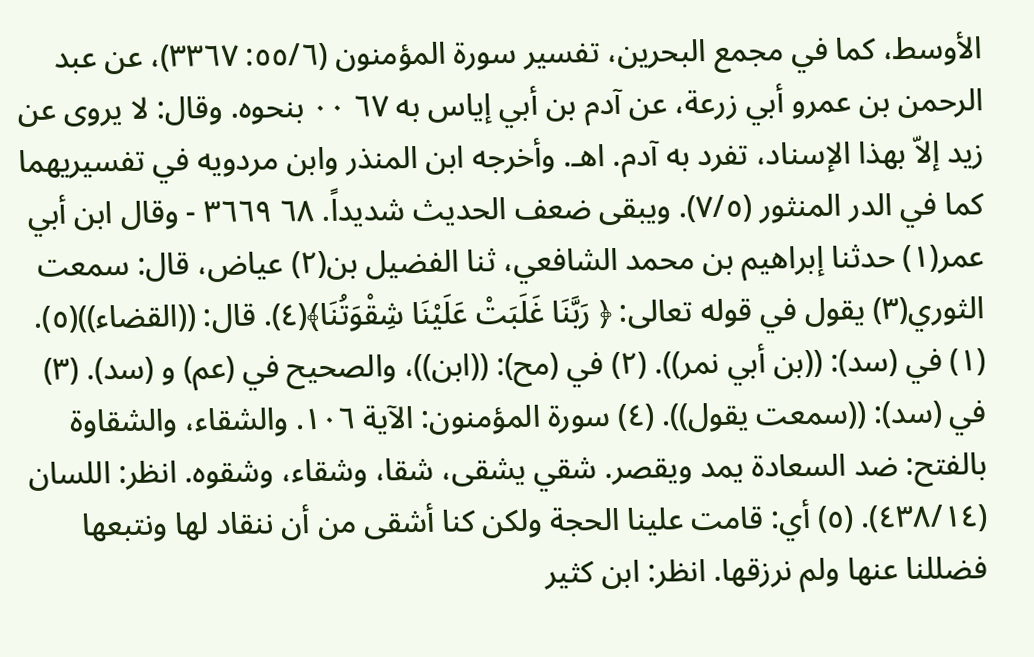الأوسط، كما في مجمع البحرين، تفسير سورة المؤمنون (٥٥/٦: ٣٣٦٧)، عن عبد الرحمن بن عمرو أبي زرعة، عن آدم بن أبي إياس به ٦٧ ٠٠ بنحوه. وقال: لا يروى عن زيد إلاّ بهذا الإسناد، تفرد به آدم. اهـ. وأخرجه ابن المنذر وابن مردويه في تفسيريهما كما في الدر المنثور (٧/٥). ويبقى ضعف الحديث شديداً. ٦٨ ٣٦٦٩ - وقال ابن أبي عمر(١) حدثنا إبراهيم بن محمد الشافعي، ثنا الفضيل بن(٢) عياض، قال: سمعت الثوري(٣) يقول في قوله تعالى: ﴿ رَبَّنَا غَلَبَتْ عَلَيْنَا شِقْوَتُنَا﴾(٤). قال: ((القضاء))(٥). (١) في (سد): ((بن أبي نمر)). (٢) في (مح): ((ابن))، والصحيح في (عم) و (سد). (٣) في (سد): ((سمعت يقول)). (٤) سورة المؤمنون: الآية ١٠٦. والشقاء، والشقاوة بالفتح: ضد السعادة يمد ويقصر. شقي يشقى، شقا، وشقاء، وشقوه. انظر: اللسان (٤٣٨/١٤). (٥) أي: قامت علينا الحجة ولكن كنا أشقى من أن ننقاد لها ونتبعها فضللنا عنها ولم نرزقها. انظر: ابن كثير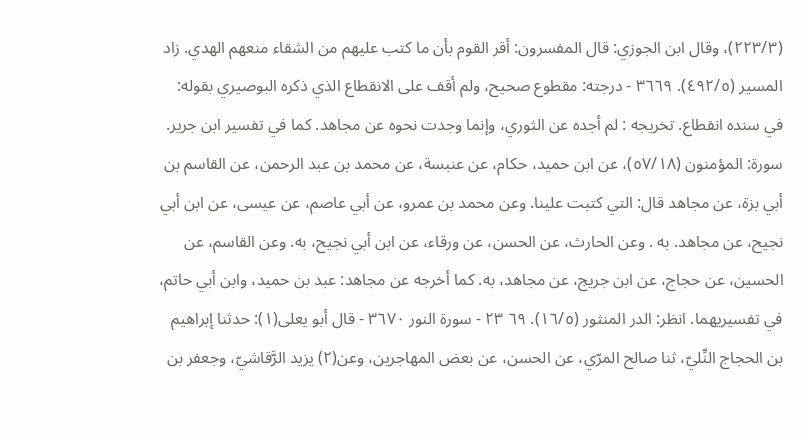(٢٢٣/٣)، وقال ابن الجوزي: قال المفسرون: أقر القوم بأن ما كتب عليهم من الشقاء منعهم الهدي. زاد المسير (٤٩٢/٥). ٣٦٦٩ - درجته: مقطوع صحيح، ولم أقف على الانقطاع الذي ذكره البوصيري بقوله: في سنده انقطاع. تخريجه : لم أجده عن الثوري، وإنما وجدت نحوه عن مجاهد. كما في تفسير ابن جرير. سورة: المؤمنون (٥٧/١٨)، عن ابن حميد، حكام، عن عنبسة، عن محمد بن عبد الرحمن، عن القاسم بن أبي بزة، عن مجاهد قال: التي كتبت علينا. وعن محمد بن عمرو، عن أبي عاصم، عن عيسى، عن ابن أبي نجيح، عن مجاهد. به . وعن الحارث، عن الحسن، عن ورقاء، عن ابن أبي نجيح، به. وعن القاسم، عن الحسين، عن حجاج، عن ابن جريج، عن مجاهد، به. كما أخرجه عن مجاهد: عبد بن حميد، وابن أبي حاتم، في تفسيريهما. انظر: الدر المنثور (١٦/٥). ٦٩ ٢٣ - سورة النور ٣٦٧٠ - قال أبو يعلى(١): حدثنا إبراهيم بن الحجاج النِّليّ، ثنا صالح المرّي، عن الحسن، عن بعض المهاجرين، وعن(٢) يزيد الرَّقاشيّ، وجعفر بن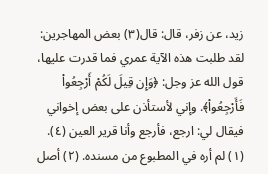زيد، عن زفر، قال: قال(٣) بعض المهاجرين: لقد طلبت هذه الآية عمري فما قدرت عليها، قول الله عز وجل: ﴿وَإِن قِيلَ لَكُمْ أَرْجِعُواْ فَأَرْجِعُواْ﴾. وإني لأستأذن على بعض إخواني فيقال لي: ارجع، فأرجع وأنا قرير العين (٤). (١) لم أره في المطبوع من مسنده. (٢) أصل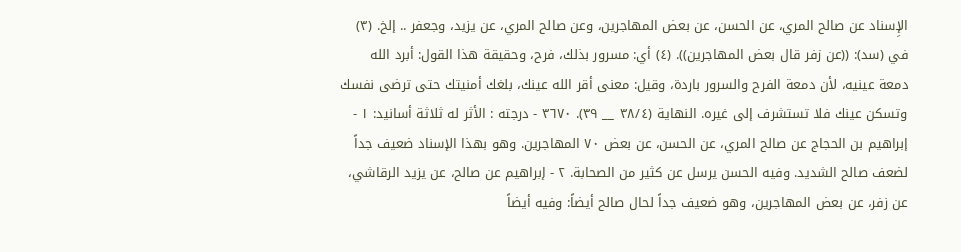الإِسناد عن صالح المري، عن الحسن، عن بعض المهاجرين، وعن صالح المري، عن يزيد، وجعفر .. إلخ. (٣) في (سد): ((عن زفر قال بعض المهاجرين)). (٤) أي: مسرور بذلك، فرح، وحقيقة هذا القول: أبرد الله دمعة عينيه، لأن دمعة الفرح والسرور باردة، وقيل: معنى أقر الله عينك، بلغك أمنيتك حتى ترضى نفسك وتسكن عينك فلا تستشرف إلى غيره. النهاية (٣٨/٤ __ ٣٩). ٣٦٧٠ - درجته : الأثر له ثلاثة أسانيد: ١ - إبراهيم بن الحجاج عن صالح المري، عن الحسن، عن بعض ٧٠ المهاجرين. وهو بهذا الإسناد ضعيف جداً لضعف صالح الشديد. وفيه الحسن يرسل عن كثير من الصحابة. ٢ - إبراهيم عن صالح، عن يزيد الرقاشي، عن زفر، عن بعض المهاجرين، وهو ضعيف جداً لحال صالح أيضاً: وفيه أيضاً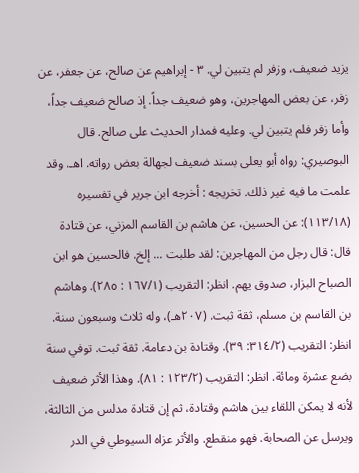يزيد ضعيف، وزفر لم يتبين لي. ٣ - إبراهيم عن صالح، عن جعفر، عن زفر، عن بعض المهاجرين، وهو ضعيف جداً. إذ صالح ضعيف جداً، وأما زفر فلم يتبين لي. وعليه فمدار الحديث على صالح. قال البوصيري: رواه أبو يعلى بسند ضعيف لجهالة بعض رواته. اهـ. وقد علمت ما فيه غير ذلك. تخريجه : أخرجه ابن جرير في تفسيره (١١٣/١٨): عن الحسين، عن هاشم بن القاسم المزني، عن قتادة قال: قال رجل من المهاجرين: لقد طلبت ... إلخ. فالحسين هو ابن الصباح البزار، صدوق يهم. انظر: التقريب (١٦٧/١ : ٢٨٥). وهاشم بن القاسم بن مسلم، ثقة ثبت. (٢٠٧هـ)، وله ثلاث وسبعون سنة. انظر: التقريب (٣١٤/٢: ٣٩). وقتادة بن دعامة. ثقة ثبت. توفي سنة بضع عشرة ومائة. انظر: التقريب (١٢٣/٢ : ٨١). وهذا الأثر ضعيف لأنه لا يمكن اللقاء بين هاشم وقتادة، ثم إن قتادة مدلس من الثالثة، ويرسل عن الصحابة. فهو منقطع. والأثر عزاه السيوطي في الدر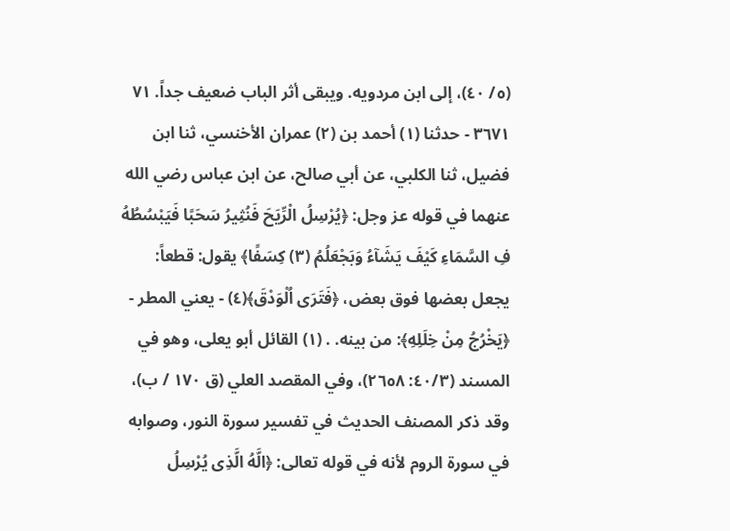(٥/ ٤٠)، إلى ابن مردويه. ويبقى أثر الباب ضعيف جداً. ٧١ ٣٦٧١ - حدثنا (١) أحمد بن (٢) عمران الأخنسي، ثنا ابن فضيل، ثنا الكلبي، عن أبي صالح، عن ابن عباس رضي الله عنهما في قوله عز وجل: ﴿يُرْسِلُ الْرِّيَحَ فَنُثِيرُ سَحَبًا فَيَبْسُطُهُ فِ السَّمَاءِ كَيْفَ يَشَآءُ وَبَجْعَلُمُ (٣) كِسَفًا﴾ يقول: قطعاً: يجعل بعضها فوق بعض، ﴿فَتَرَى اُلْوَدْقَ﴾(٤) - يعني المطر - ﴿يَخْرُجُ مِنْ خِلَلِهِ﴾: من بينه. . (١) القائل أبو يعلى، وهو في المسند (٤٠/٣: ٢٦٥٨)، وفي المقصد العلي (ق ١٧٠ / ب)، وقد ذكر المصنف الحديث في تفسير سورة النور، وصوابه في سورة الروم لأنه في قوله تعالى: ﴿الَّهُ الَّذِى يُرْسِلُ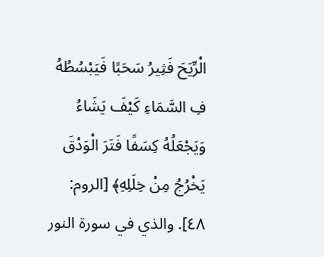الْرِّيَحَ فَثِيرُ سَحَبًا فَيَبْسُطُهُ فِ السَّمَاءِ كَيْفَ يَشَاءُ وَيَجْعَلُهُ كِسَفًا فَتَرَ الْوَدْقَ يَخْرُجُ مِنْ خِلَلِهِ﴾ [الروم: ٤٨]. والذي في سورة النور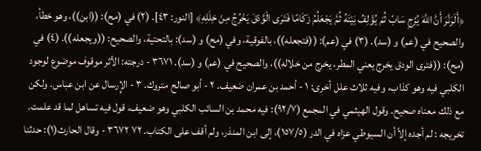﴿أَلَرَنَّرَ أَنَّ اللَّهَ يُزْجِ سَابً ثُمَ يُؤَلِفُ بَيْنَهُ ثُمَّ يَجْعَلُمُ زَكَامًا فَتَرَى الْوَّدْقَ يَخْرُجُ مِنْ خِلَلِهِ﴾ [النور: ٤٣]. (٢) في (مح): ((ابن))، وهو خطأ، والصحيح في (عم) و (سد). (٣) في (عم): ((فتجعله))، بالفوقية، وفي (مح) و (سد): بالتحتية، والصحيح: ((ويجعله)). (٤) في (مح): ((فترى الودق يخرج يعني المطر، يخرج من خلاله))، والصحيح في (عم) و (سد). ٣٦٧١ - درجته: الأثر موقوف موضوع لوجود الكلبي فيه وهو كذاب، وفيه ثلاث علل أخرى: ١ - أحمد بن عمران ضعيف. ٢ - أبو صالح متروك. ٣ - الإِرسال عن ابن عباس. ولكن مع ذلك معناه صحيح. وقول الهيثمي في المجمع (٩٢/٧): فيه محمد بن السائب الكلبي وهو ضعيف، قول فيه تساهل لما قد علمت. تخريجه : لم أجده إلاّ أن السيوطي عزاه في الدر (١٥٧/٥)، إلى ابن المنذر، ولم أقف على الكتاب. ٧٢ ٣٦٧٢ - وقال الحارث(١): حدثنا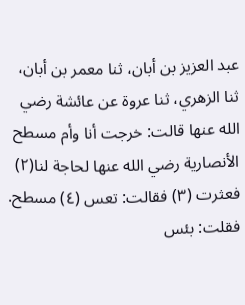عبد العزيز بن أبان، ثنا معمر بن أبان، ثنا الزهري، ثنا عروة عن عائشة رضي الله عنها قالت: خرجت أنا وأم مسطح الأنصارية رضي الله عنها لحاجة لنا(٢) فعثرت (٣) فقالت: تعس (٤) مسطح. فقلت: بئس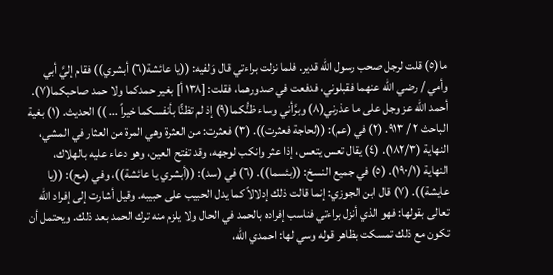ما(٥) قلت لرجل صحب رسول الله قدير. فلما نزلت براءتي قال وَلفيه: ((يا عائشة(٦) أبشري)) فقام إليَّ أبي وأمي / رضي الله عنهما فقبلوني، فدفعت في صدورهما، فقلت: [١٣٨ أ] بغير حمدكما ولا حمد صاحبكما(٧). أحمد الله عز وجل على ما عذرني(٨) وبرَّأني وساء ظنُّكما(٩) إذ لم تظنًّا بأنفسكما خيراً ... )) الحديث. (١) بغية الباحث ٢ / ٩١٣. (٢) في (عم): ((لحاجة فعثرت)). (٣) فعثرت: من العثرة وهي المرة من العثار في المشي، النهاية (١٨٢/٣). (٤) يقال تعس يتعس، إذا عثر وانكب لوجهه، وقد تفتح العين، وهو دعاء عليه بالهلاك، النهاية (١٩٠/١). (٥) في جميع النسخ: ((بئسما)). (٦) في (سد): ((أبشري يا عائشة))، وفي (مح): ((يا عايشة)). (٧) قال ابن الجوزي: إنما قالت ذلك إدلالاً كما يدل الحبيب على حبيبه. وقيل أشارت إلى إفراد الله تعالى بقولها: فهو الذي أنزل براءتي فناسب إفراده بالحمد في الحال ولا يلزم منه ترك الحمد بعد ذلك. ويحتمل أن تكون مع ذلك تمسكت بظاهر قوله وسي لها: احمدي الله،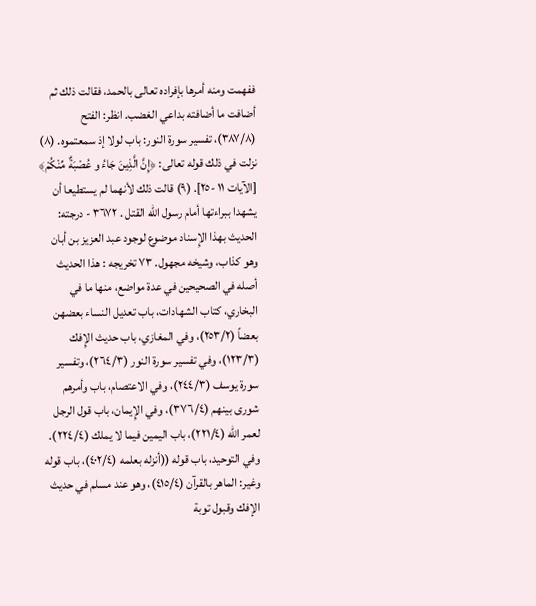ففهمت ومنه أمرها بإفراده تعالى بالحمد، فقالت ذلك ثم أضافت ما أضافته بداعي الغضب. انظر: الفتح (٣٨٧/٨)، تفسير سورة النور: باب لولا إذ سمعتموه. (٨) نزلت في ذلك قوله تعالى: ﴿إِنَّ الَّذِينَ جَاءُ و عُصْبَةٌ مِّنْكُمْ﴾ [الآيات ١١ -٢٥]. (٩) قالت ذلك لأنهما لم يستطيعا أن يشهدا ببراءتها أمام رسول الله القتل . ٣٦٧٢ - درجته: الحديث بهذا الإِسناد موضوع لوجود عبد العزيز بن أبان وهو كذاب، وشيخه مجهول. ٧٣ تخريجه : هذا الحديث أصله في الصحيحين في عدة مواضع، منها ما في البخاري، كتاب الشهادات، باب تعديل النساء بعضهن بعضاً (٢٥٣/٢)، وفي المغازي، باب حديث الإِفك (١٢٣/٣)، وفي تفسير سورة النور (٢٦٤/٣)، وتفسير سورة يوسف (٢٤٤/٣)، وفي الاعتصام، باب وأمرهم شورى بينهم (٣٧٦/٤)، وفي الإِيمان، باب قول الرجل لعمر الله (٢٢١/٤)، باب اليمين فيما لا يملك (٢٢٤/٤). وفي التوحيد، باب قوله ((أنزله بعلمه (٤٠٢/٤)، باب قوله وغير: الماهر بالقرآن (٤١٥/٤)، وهو عند مسلم في حديث الإفك وقبول توبة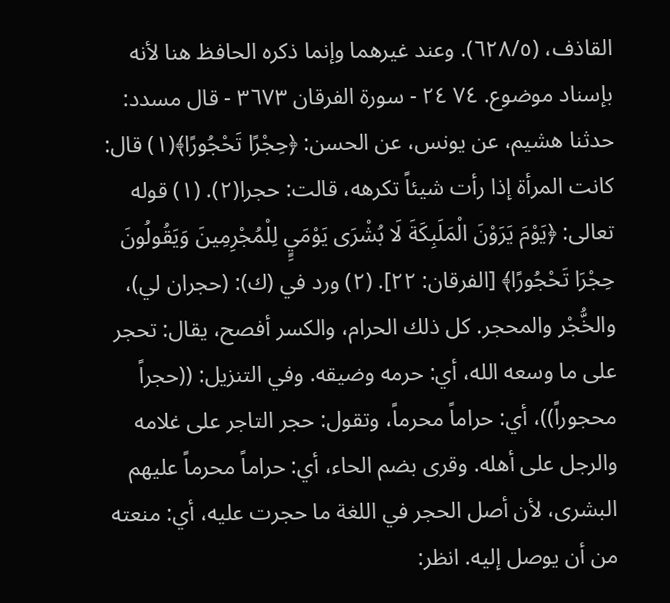القاذف، (٦٢٨/٥). وعند غيرهما وإنما ذكره الحافظ هنا لأنه بإسناد موضوع. ٧٤ ٢٤ - سورة الفرقان ٣٦٧٣ - قال مسدد: حدثنا هشيم، عن يونس، عن الحسن: ﴿حِجْرًا تَحْجُورًا﴾(١) قال: كانت المرأة إذا رأت شيئاً تكرهه، قالت: حجرا(٢). (١) قوله تعالى: ﴿يَوْمَ يَرَوْنَ الْمَلَبِكَةَ لَا بُشْرَى يَوْمَيٍِ لِلْمُجْرِمِينَ وَيَقُولُونَ حِجْرَا تَحْجُورًا﴾ [الفرقان: ٢٢]. (٢) ورد في (ك): (حجران لي)، والخُّجْر والمحجر. كل ذلك الحرام، والكسر أفصح، يقال: تحجر على ما وسعه الله، أي: حرمه وضيقه. وفي التنزيل: ((حجراً محجوراً))، أي: حراماً محرماً، وتقول: حجر التاجر على غلامه والرجل على أهله. وقرى بضم الحاء، أي: حراماً محرماً عليهم البشرى، لأن أصل الحجر في اللغة ما حجرت عليه، أي: منعته من أن يوصل إليه. انظر: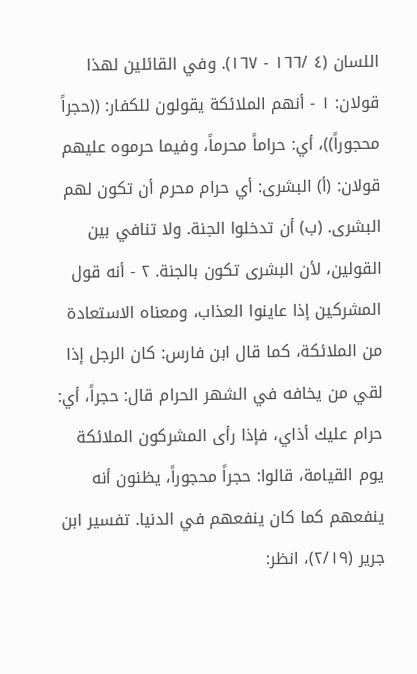اللسان (٤ /١٦٦ - ١٦٧). وفي القائلين لهذا قولان: ١ - أنهم الملائكة يقولون للكفار: ((حجراً محجوراً))، أي: حراماً محرماً، وفيما حرموه عليهم قولان: (أ) البشرى: أي حرام محرم أن تكون لهم البشرى. (ب) أن تدخلوا الجنة. ولا تنافي بين القولين، لأن البشرى تكون بالجنة. ٢ - أنه قول المشركين إذا عاينوا العذاب، ومعناه الاستعادة من الملائكة، كما قال ابن فارس: كان الرجل إذا لقي من يخافه في الشهر الحرام قال: حجراً، أي: حرام عليك أذاي، فإذا رأى المشركون الملائكة يوم القيامة، قالوا: حجراً محجوراً، يظنون أنه ينفعهم كما كان ينفعهم في الدنيا. تفسير ابن جرير (٢/١٩)، انظر: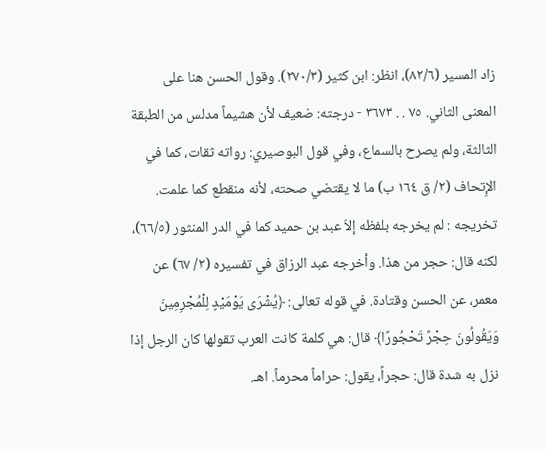زاد المسير (٨٢/٦)، انظر: ابن كثير (٢٧٠/٣). وقول الحسن هنا على المعنى الثاني. ٧٥ . . ٣٦٧٣ - درجته: ضعيف لأن هشيماً مدلس من الطبقة الثالثة، ولم يصرح بالسماع، وفي قول البوصيري: رواته ثقات، كما في الإِتحاف (٢/ ق ١٦٤ ب) ما لا يقتضي صحته، لأنه منقطع كما علمت. تخريجه : لم يخرجه بلفظه إلاّ عبد بن حميد كما في الدر المنثور (٦٦/٥)، لكنه قال: حجر من هذا. وأخرجه عبد الرزاق في تفسيره (٢/ ٦٧) عن معمر، عن الحسن وقتادة. في قوله تعالى: ﴿يُشْرَى يَوْمَيْدٍ لِلْمُجْرِمِينَ وَيَقُولُونَ حِجْرً تَحْجُورًا﴾ قال: هي كلمة كانت العرب تقولها كان الرجل إذا نزل به شدة قال: حجراً، يقول: حراماً محرماً. اهـ.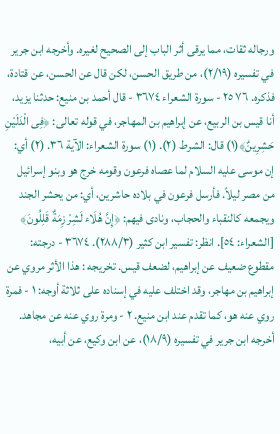ورجاله ثقات، مما يرقى أثر الباب إلى الصحيح لغيره. وأخرجه ابن جرير في تفسيره (٢/١٩)، من طريق الحسن، لكن قال عن الحسن، عن قتادة، فذكره. ٧٦ ٢٥ - سورة الشعراء ٣٦٧٤ - قال أحمد بن منيع: حدثنا يزيد، أنا قيس بن الربيع، عن إبراهيم بن المهاجر، في قوله تعالى: ﴿فِى الْدَلَيْنِ حَشِرِينٌ﴾(١) قال: الشرط (٢). (١) سورة الشعراء: الآية ٣٦. (٢) أي: إن موسى عليه السلام لما عصاه فرعون وقومه خرج هو وبنو إسرائيل من مصر ليلاً. فأرسل فرعون في بلاده حاشرين، أي: من يحشر الجند ويجمعه كالنقباء والحجاب، ونادى فيهم: ﴿إِنَّ هُلَاء لَشِرْ زِمَةٌ قَلِلُونَ﴾ [الشعراء: ٥٤]. انظر: تفسير ابن كثير (٢٨٨/٣). ٣٦٧٤ - درجته: مقطوع ضعيف عن إبراهيم، لضعف قيس. تخريجه : هذا الأثر مروي عن إبراهيم بن مهاجر، وقد اختلف عليه في إسناده على ثلاثة أوجه: ١ - فمرة روي عنه هو، كما تقدم عند ابن منيع. ٢ - ومرة روي عنه عن مجاهد. أخرجه ابن جرير في تفسيره (١٨/٩)، عن ابن وكيع، عن أبيه،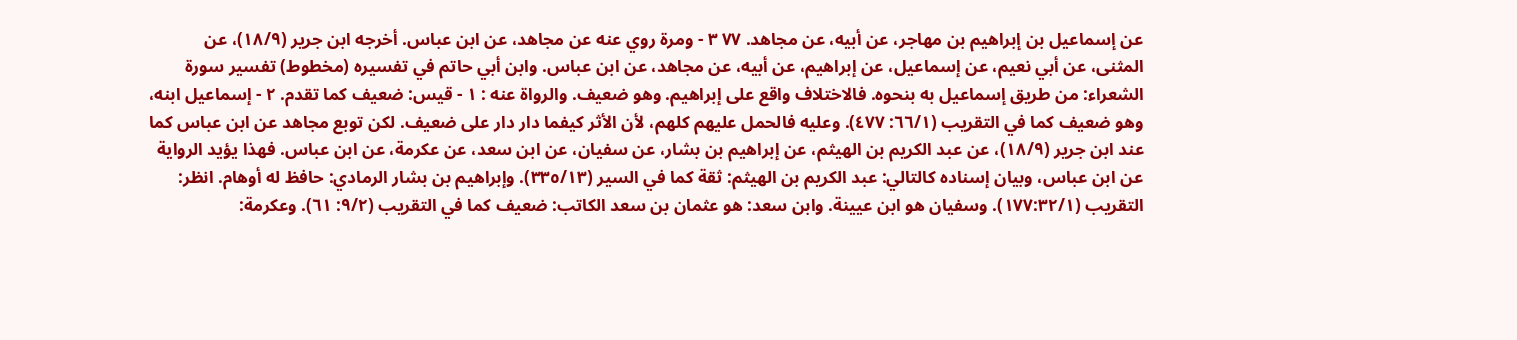عن إسماعيل بن إبراهيم بن مهاجر، عن أبيه، عن مجاهد. ٧٧ ٣ - ومرة روي عنه عن مجاهد، عن ابن عباس. أخرجه ابن جرير (١٨/٩)، عن المثنى، عن أبي نعيم، عن إسماعيل، عن إبراهيم، عن أبيه، عن مجاهد، عن ابن عباس. وابن أبي حاتم في تفسيره (مخطوط) تفسير سورة الشعراء: من طريق إسماعيل به بنحوه. فالاختلاف واقع على إبراهيم. وهو ضعيف. والرواة عنه : ١ - قيس: ضعيف كما تقدم. ٢ - إسماعيل ابنه، وهو ضعيف كما في التقريب (٦٦/١: ٤٧٧). وعليه فالحمل عليهم كلهم، لأن الأثر کیفما دار دار على ضعيف. لكن توبع مجاهد عن ابن عباس كما عند ابن جرير (١٨/٩)، عن عبد الكريم بن الهيثم، عن إبراهيم بن بشار، عن سفيان، عن ابن سعد، عن عكرمة، عن ابن عباس. فهذا يؤيد الرواية عن ابن عباس، وبيان إسناده كالتالي: عبد الكريم بن الهيثم: ثقة كما في السير (٣٣٥/١٣). وإبراهيم بن بشار الرمادي: حافظ له أوهام. انظر: التقريب (١٧٧:٣٢/١). وسفيان هو ابن عيينة. وابن سعد: هو عثمان بن سعد الكاتب: ضعيف كما في التقريب (٩/٢: ٦١). وعكرمة: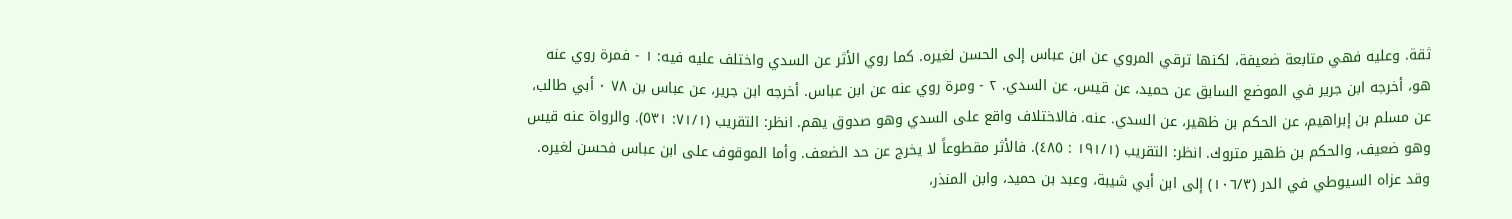ثقة. وعليه فهي متابعة ضعيفة، لكنها ترقي المروي عن ابن عباس إلى الحسن لغيره. كما روي الأثر عن السدي واختلف عليه فيه: ١ - فمرة روي عنه هو، أخرجه ابن جرير في الموضع السابق عن حميد، عن قيس، عن السدي. ٢ - ومرة روي عنه عن ابن عباس. أخرجه ابن جرير، عن عباس بن ٧٨ ٠ أبي طالب، عن مسلم بن إبراهيم، عن الحكم بن ظهير، عن السدي. عنه. فالاختلاف واقع على السدي وهو صدوق يهم. انظر: التقريب (٧١/١: ٥٣١). والرواة عنه قيس وهو ضعيف، والحكم بن ظهير متروك. انظر: التقريب (١٩١/١ : ٤٨٥). فالأثر مقطوعاً لا يخرج عن حد الضعف. وأما الموقوف على ابن عباس فحسن لغيره. وقد عزاه السيوطي في الدر (١٠٦/٣) إلى ابن أبي شيبة، وعبد بن حميد، وابن المنذر،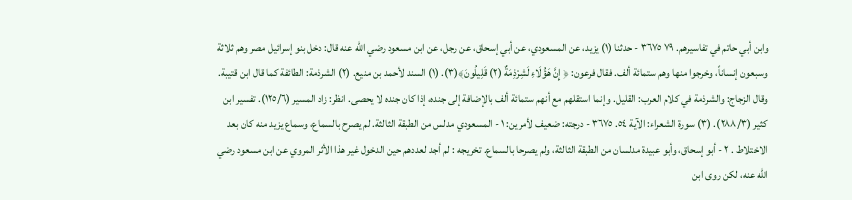وابن أبي حاتم في تفاسيرهم. ٧٩ ٣٦٧٥ - حدثنا (١) يزيد، عن المسعودي، عن أبي إسحاق، عن رجل، عن ابن مسعود رضي الله عنه قال: دخل بنو إسرائيل مصر وهم ثلاثة وسبعون إنساناً، وخرجوا منها وهم ستمائة ألف. فقال فرعون: ﴿ إِنَّ هَؤُلَاءِ لَشِرْذِمَةٌ (٢) قَلِيلُونَ﴾(٣). (١) السند لأحمد بن منيع. (٢) الشرذمة: الطائفة كما قال ابن قتيبة. وقال الزجاج: والشرذمة في كلام العرب: القليل. وإنما استقلهم مع أنهم ستمائة ألف بالإضافة إلى جنده، إذا كان جنده لا يحصى. انظر: زاد المسير (١٢٥/٦). تفسير ابن كثير (٢٨٨/٣). (٣) سورة الشعراء: الآية ٥٤. ٣٦٧٥ - درجته: ضعیف لأمرين: ١ - المسعودي مدلس من الطبقة الثالثة. لم يصرح بالسماع، وسماع يزيد منه كان بعد الاختلاط . ٢ - أبو إسحاق، وأبو عبيدة مدلسان من الطبقة الثالثة، ولم يصرحا بالسماع. تخريجه : لم أجد لعددهم حين الدخول غير هذا الأثر المروي عن ابن مسعود رضي الله عنه، لكن روى ابن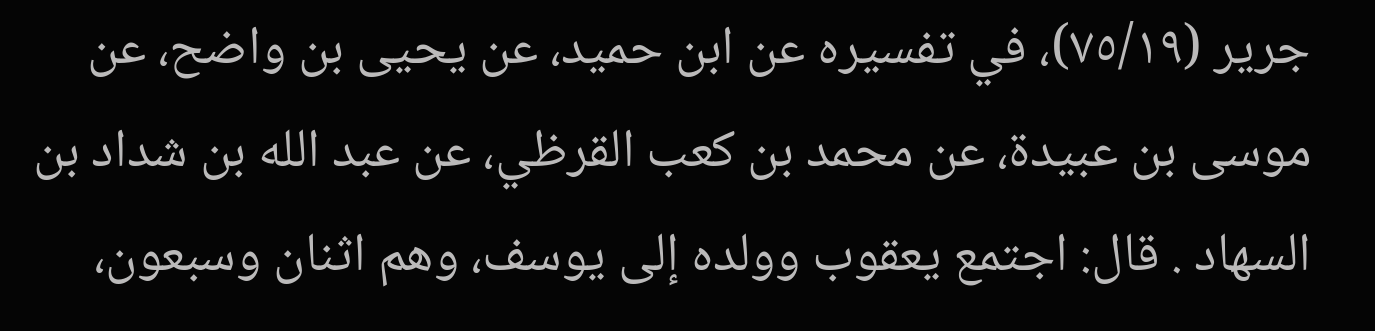جرير (٧٥/١٩)، في تفسيره عن ابن حميد، عن يحيى بن واضح، عن موسى بن عبيدة، عن محمد بن كعب القرظي، عن عبد الله بن شداد بن السهاد . قال: اجتمع يعقوب وولده إلى يوسف، وهم اثنان وسبعون،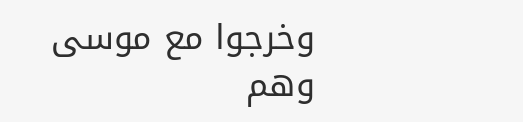وخرجوا مع موسى وهم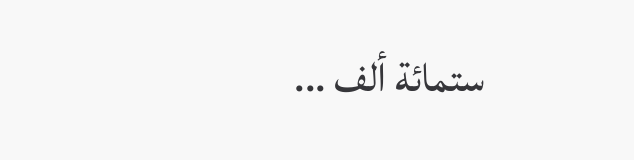ستمائة ألف ...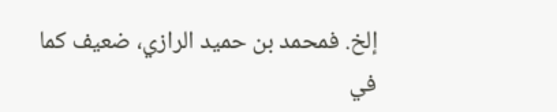إلخ. فمحمد بن حميد الرازي، ضعيف كما في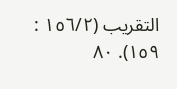التقريب (١٥٦/٢ : ١٥٩). ٨٠